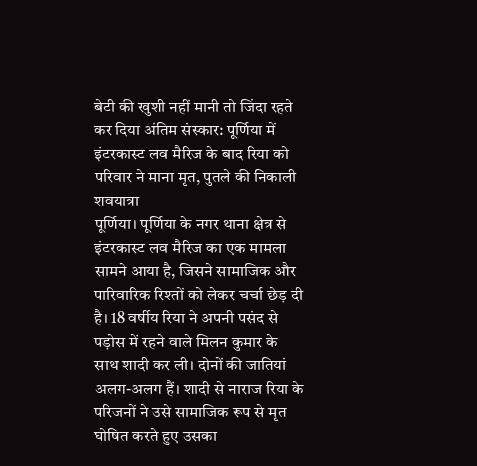बेटी की खुशी नहीं मानी तो जिंदा रहते कर दिया अंतिम संस्कार: पूर्णिया में इंटरकास्ट लव मैरिज के बाद रिया को परिवार ने माना मृत, पुतले की निकाली शवयात्रा
पूर्णिया। पूर्णिया के नगर थाना क्षेत्र से इंटरकास्ट लव मैरिज का एक मामला सामने आया है, जिसने सामाजिक और पारिवारिक रिश्तों को लेकर चर्चा छेड़ दी है। 18 वर्षीय रिया ने अपनी पसंद से पड़ोस में रहने वाले मिलन कुमार के साथ शादी कर ली। दोनों की जातियां अलग-अलग हैं। शादी से नाराज रिया के परिजनों ने उसे सामाजिक रूप से मृत घोषित करते हुए उसका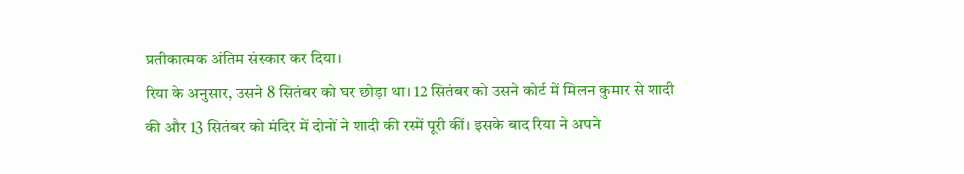प्रतीकात्मक अंतिम संस्कार कर दिया।
रिया के अनुसार, उसने 8 सितंबर को घर छोड़ा था। 12 सितंबर को उसने कोर्ट में मिलन कुमार से शादी की और 13 सितंबर को मंदिर में दोनों ने शादी की रस्में पूरी कीं। इसके बाद रिया ने अपने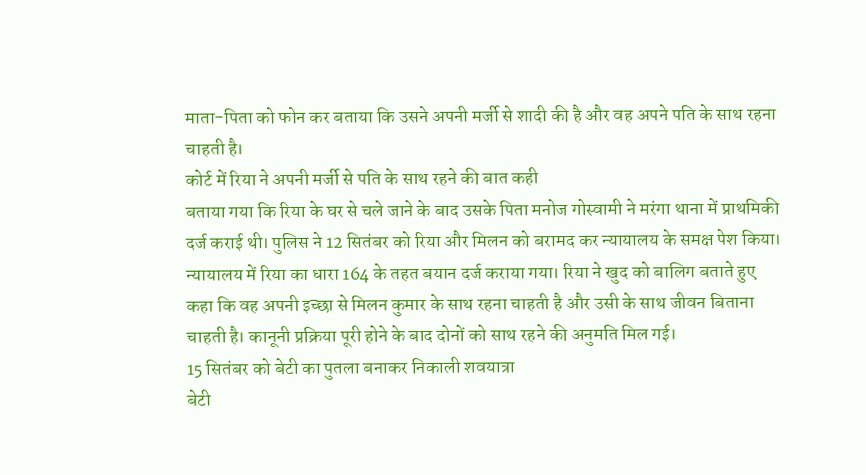माता-पिता को फोन कर बताया कि उसने अपनी मर्जी से शादी की है और वह अपने पति के साथ रहना चाहती है।
कोर्ट में रिया ने अपनी मर्जी से पति के साथ रहने की बात कही
बताया गया कि रिया के घर से चले जाने के बाद उसके पिता मनोज गोस्वामी ने मरंगा थाना में प्राथमिकी दर्ज कराई थी। पुलिस ने 12 सितंबर को रिया और मिलन को बरामद कर न्यायालय के समक्ष पेश किया।
न्यायालय में रिया का धारा 164 के तहत बयान दर्ज कराया गया। रिया ने खुद को बालिग बताते हुए कहा कि वह अपनी इच्छा से मिलन कुमार के साथ रहना चाहती है और उसी के साथ जीवन बिताना चाहती है। कानूनी प्रक्रिया पूरी होने के बाद दोनों को साथ रहने की अनुमति मिल गई।
15 सितंबर को बेटी का पुतला बनाकर निकाली शवयात्रा
बेटी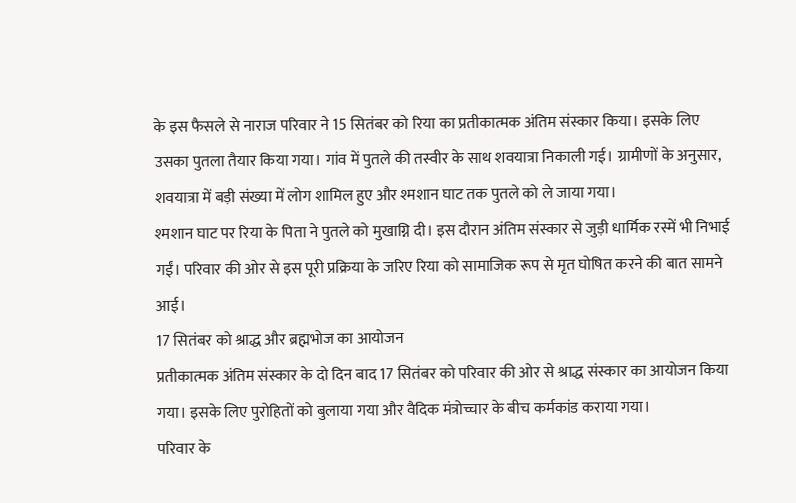के इस फैसले से नाराज परिवार ने 15 सितंबर को रिया का प्रतीकात्मक अंतिम संस्कार किया। इसके लिए उसका पुतला तैयार किया गया। गांव में पुतले की तस्वीर के साथ शवयात्रा निकाली गई। ग्रामीणों के अनुसार, शवयात्रा में बड़ी संख्या में लोग शामिल हुए और श्मशान घाट तक पुतले को ले जाया गया।
श्मशान घाट पर रिया के पिता ने पुतले को मुखाग्नि दी। इस दौरान अंतिम संस्कार से जुड़ी धार्मिक रस्में भी निभाई गईं। परिवार की ओर से इस पूरी प्रक्रिया के जरिए रिया को सामाजिक रूप से मृत घोषित करने की बात सामने आई।
17 सितंबर को श्राद्ध और ब्रह्मभोज का आयोजन
प्रतीकात्मक अंतिम संस्कार के दो दिन बाद 17 सितंबर को परिवार की ओर से श्राद्ध संस्कार का आयोजन किया गया। इसके लिए पुरोहितों को बुलाया गया और वैदिक मंत्रोच्चार के बीच कर्मकांड कराया गया।
परिवार के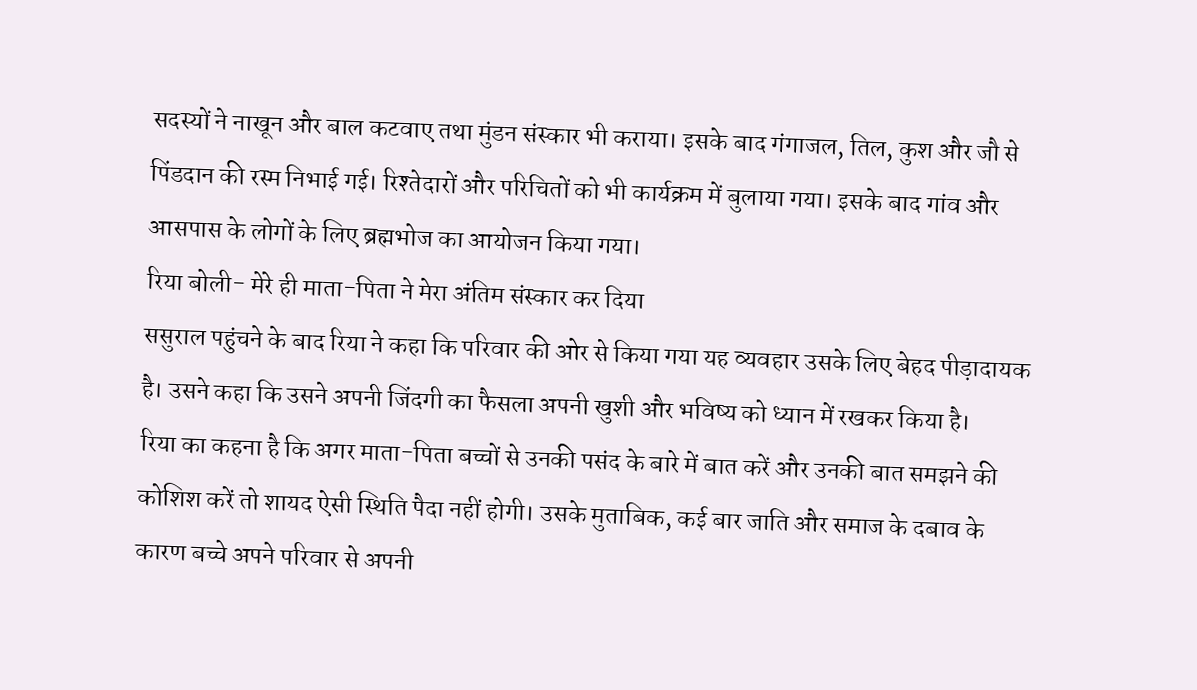सदस्यों ने नाखून और बाल कटवाए तथा मुंडन संस्कार भी कराया। इसके बाद गंगाजल, तिल, कुश और जौ से पिंडदान की रस्म निभाई गई। रिश्तेदारों और परिचितों को भी कार्यक्रम में बुलाया गया। इसके बाद गांव और आसपास के लोगों के लिए ब्रह्मभोज का आयोजन किया गया।
रिया बोली- मेरे ही माता-पिता ने मेरा अंतिम संस्कार कर दिया
ससुराल पहुंचने के बाद रिया ने कहा कि परिवार की ओर से किया गया यह व्यवहार उसके लिए बेहद पीड़ादायक है। उसने कहा कि उसने अपनी जिंदगी का फैसला अपनी खुशी और भविष्य को ध्यान में रखकर किया है।
रिया का कहना है कि अगर माता-पिता बच्चों से उनकी पसंद के बारे में बात करें और उनकी बात समझने की कोशिश करें तो शायद ऐसी स्थिति पैदा नहीं होगी। उसके मुताबिक, कई बार जाति और समाज के दबाव के कारण बच्चे अपने परिवार से अपनी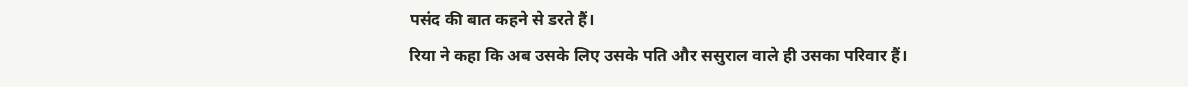पसंद की बात कहने से डरते हैं।
रिया ने कहा कि अब उसके लिए उसके पति और ससुराल वाले ही उसका परिवार हैं।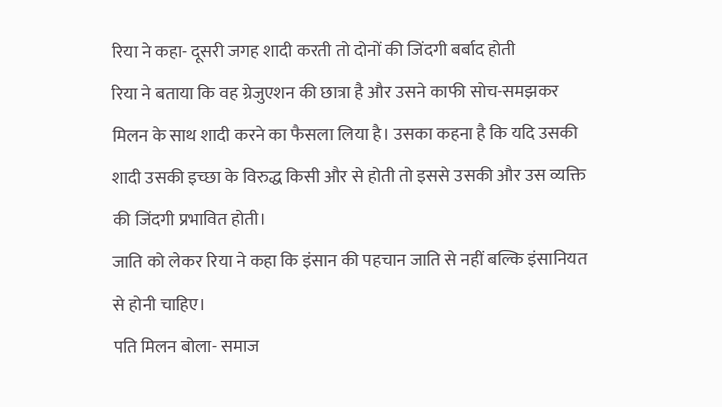रिया ने कहा- दूसरी जगह शादी करती तो दोनों की जिंदगी बर्बाद होती
रिया ने बताया कि वह ग्रेजुएशन की छात्रा है और उसने काफी सोच-समझकर मिलन के साथ शादी करने का फैसला लिया है। उसका कहना है कि यदि उसकी शादी उसकी इच्छा के विरुद्ध किसी और से होती तो इससे उसकी और उस व्यक्ति की जिंदगी प्रभावित होती।
जाति को लेकर रिया ने कहा कि इंसान की पहचान जाति से नहीं बल्कि इंसानियत से होनी चाहिए।
पति मिलन बोला- समाज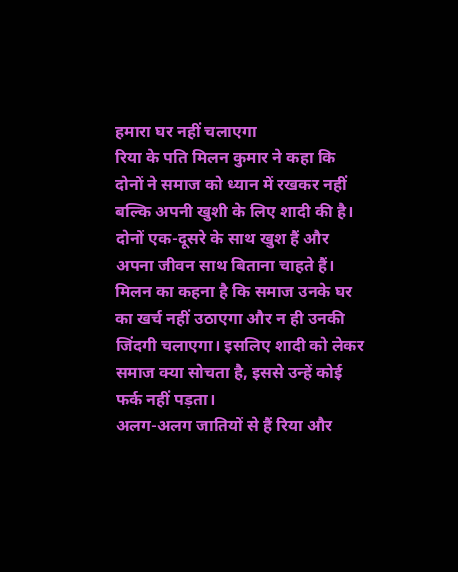हमारा घर नहीं चलाएगा
रिया के पति मिलन कुमार ने कहा कि दोनों ने समाज को ध्यान में रखकर नहीं बल्कि अपनी खुशी के लिए शादी की है। दोनों एक-दूसरे के साथ खुश हैं और अपना जीवन साथ बिताना चाहते हैं।
मिलन का कहना है कि समाज उनके घर का खर्च नहीं उठाएगा और न ही उनकी जिंदगी चलाएगा। इसलिए शादी को लेकर समाज क्या सोचता है, इससे उन्हें कोई फर्क नहीं पड़ता।
अलग-अलग जातियों से हैं रिया और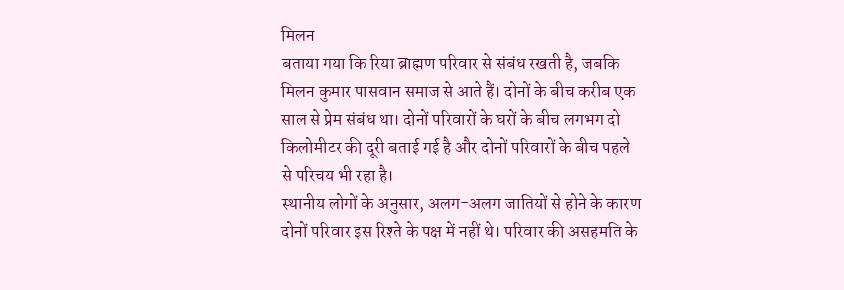मिलन
बताया गया कि रिया ब्राह्मण परिवार से संबंध रखती है, जबकि मिलन कुमार पासवान समाज से आते हैं। दोनों के बीच करीब एक साल से प्रेम संबंध था। दोनों परिवारों के घरों के बीच लगभग दो किलोमीटर की दूरी बताई गई है और दोनों परिवारों के बीच पहले से परिचय भी रहा है।
स्थानीय लोगों के अनुसार, अलग-अलग जातियों से होने के कारण दोनों परिवार इस रिश्ते के पक्ष में नहीं थे। परिवार की असहमति के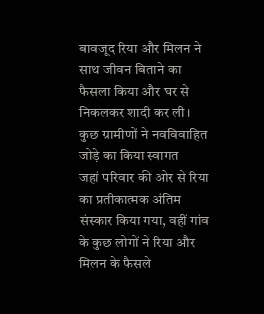बावजूद रिया और मिलन ने साथ जीवन बिताने का फैसला किया और घर से निकलकर शादी कर ली।
कुछ ग्रामीणों ने नवविवाहित जोड़े का किया स्वागत
जहां परिवार की ओर से रिया का प्रतीकात्मक अंतिम संस्कार किया गया, वहीं गांव के कुछ लोगों ने रिया और मिलन के फैसले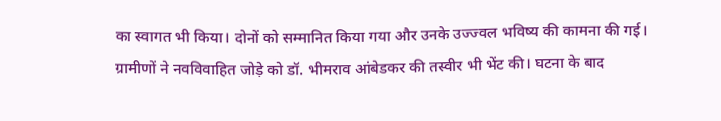का स्वागत भी किया। दोनों को सम्मानित किया गया और उनके उज्ज्वल भविष्य की कामना की गई।
ग्रामीणों ने नवविवाहित जोड़े को डॉ. भीमराव आंबेडकर की तस्वीर भी भेंट की। घटना के बाद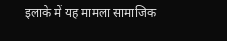इलाके में यह मामला सामाजिक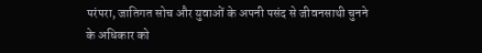परंपरा, जातिगत सोच और युवाओं के अपनी पसंद से जीवनसाथी चुनने के अधिकार को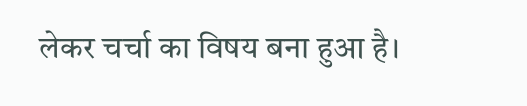लेकर चर्चा का विषय बना हुआ है।